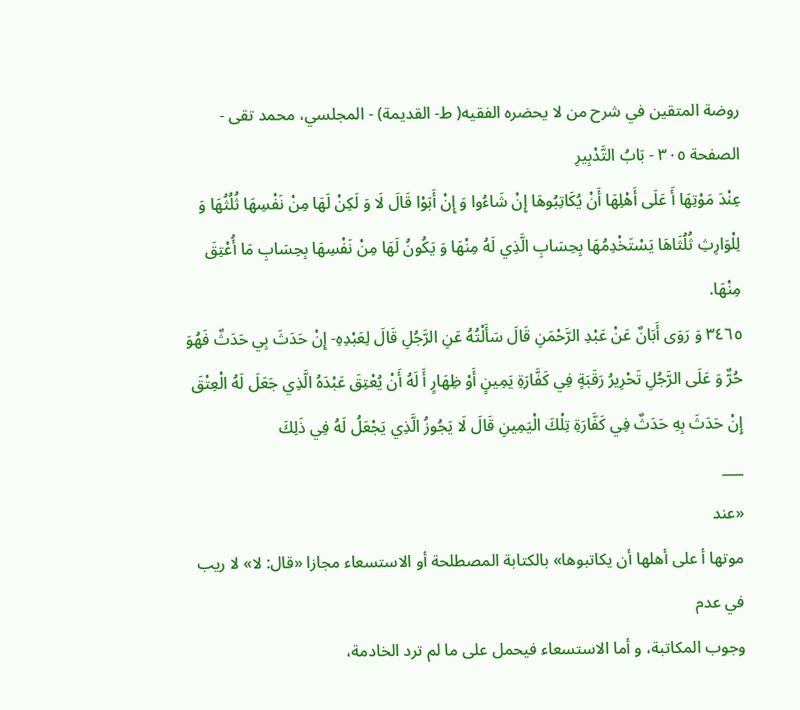روضة المتقين في شرح من لا يحضره الفقيه( ط- القديمة) - المجلسي، محمد تقى - الصفحة ٣٠٥ - بَابُ التَّدْبِيرِ
عِنْدَ مَوْتِهَا أَ عَلَى أَهْلِهَا أَنْ يُكَاتِبُوهَا إِنْ شَاءُوا وَ إِنْ أَبَوْا قَالَ لَا وَ لَكِنْ لَهَا مِنْ نَفْسِهَا ثُلُثُهَا وَ لِلْوَارِثِ ثُلُثَاهَا يَسْتَخْدِمُهَا بِحِسَابِ الَّذِي لَهُ مِنْهَا وَ يَكُونُ لَهَا مِنْ نَفْسِهَا بِحِسَابِ مَا أُعْتِقَ مِنْهَا.
٣٤٦٥ وَ رَوَى أَبَانٌ عَنْ عَبْدِ الرَّحْمَنِ قَالَ سَأَلْتُهُ عَنِ الرَّجُلِ قَالَ لِعَبْدِهِ- إِنْ حَدَثَ بِي حَدَثٌ فَهُوَ حُرٌّ وَ عَلَى الرَّجُلِ تَحْرِيرُ رَقَبَةٍ فِي كَفَّارَةِ يَمِينٍ أَوْ ظِهَارٍ أَ لَهُ أَنْ يُعْتِقَ عَبْدَهُ الَّذِي جَعَلَ لَهُ الْعِتْقَ إِنْ حَدَثَ بِهِ حَدَثٌ فِي كَفَّارَةِ تِلْكَ الْيَمِينِ قَالَ لَا يَجُوزُ الَّذِي يَجْعَلُ لَهُ فِي ذَلِكَ
___
«عند
موتها أ على أهلها أن يكاتبوها» بالكتابة المصطلحة أو الاستسعاء مجازا «قال: لا» لا ريب في عدم
وجوب المكاتبة، و أما الاستسعاء فيحمل على ما لم ترد الخادمة،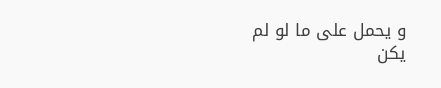و يحمل على ما لو لم
يكن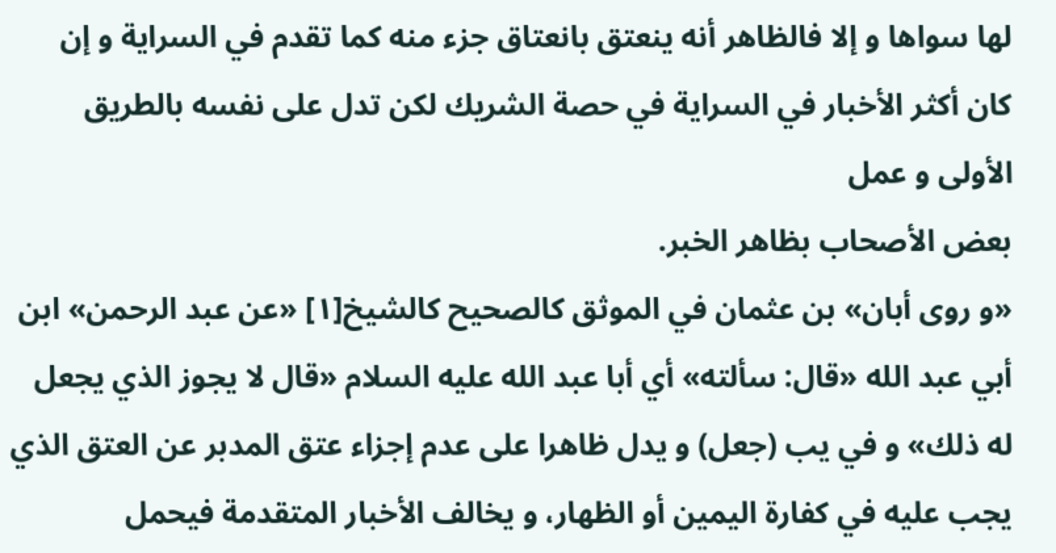لها سواها و إلا فالظاهر أنه ينعتق بانعتاق جزء منه كما تقدم في السراية و إن
كان أكثر الأخبار في السراية في حصة الشريك لكن تدل على نفسه بالطريق الأولى و عمل
بعض الأصحاب بظاهر الخبر.
«و روى أبان» بن عثمان في الموثق كالصحيح كالشيخ[١] «عن عبد الرحمن» ابن أبي عبد الله «قال: سألته» أي أبا عبد الله عليه السلام «قال لا يجوز الذي يجعل له ذلك» و في يب (جعل) و يدل ظاهرا على عدم إجزاء عتق المدبر عن العتق الذي يجب عليه في كفارة اليمين أو الظهار، و يخالف الأخبار المتقدمة فيحمل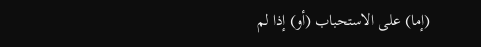(إما) على الاستحباب (أو) إذا لم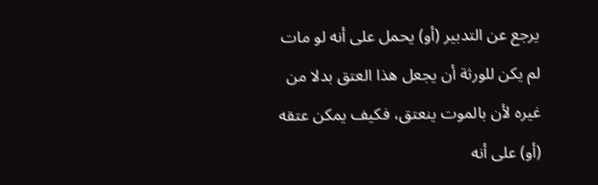يرجع عن التدبير (أو) يحمل على أنه لو مات لم يكن للورثة أن يجعل هذا العتق بدلا من غيره لأن بالموت ينعتق، فكيف يمكن عتقه (أو) على أنه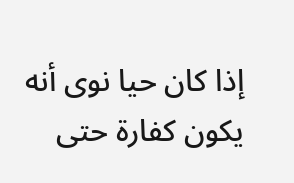إذا كان حيا نوى أنه يكون كفارة حتى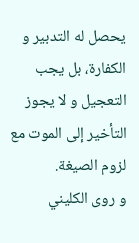يحصل له التدبير و الكفارة، بل يجب التعجيل و لا يجوز التأخير إلى الموت مع لزوم الصيغة.
و روى الكليني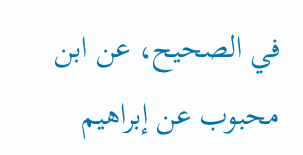في الصحيح، عن ابن محبوب عن إبراهيم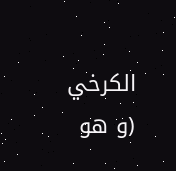الكرخي (و هو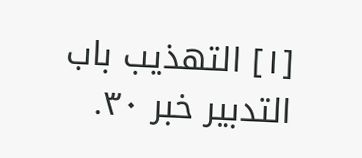[١] التهذيب باب التدبير خبر ٣٠.